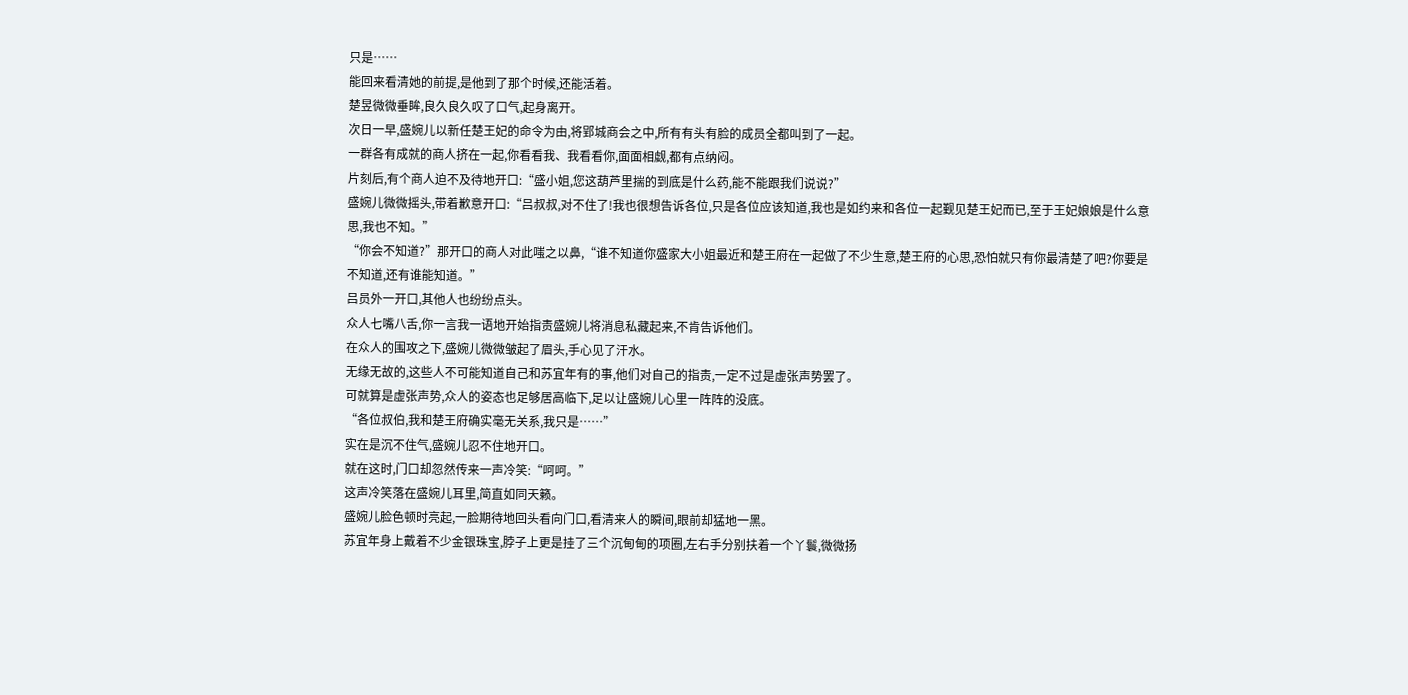只是……
能回来看清她的前提,是他到了那个时候,还能活着。
楚昱微微垂眸,良久良久叹了口气,起身离开。
次日一早,盛婉儿以新任楚王妃的命令为由,将郢城商会之中,所有有头有脸的成员全都叫到了一起。
一群各有成就的商人挤在一起,你看看我、我看看你,面面相觑,都有点纳闷。
片刻后,有个商人迫不及待地开口:“盛小姐,您这葫芦里揣的到底是什么药,能不能跟我们说说?”
盛婉儿微微摇头,带着歉意开口:“吕叔叔,对不住了!我也很想告诉各位,只是各位应该知道,我也是如约来和各位一起觐见楚王妃而已,至于王妃娘娘是什么意思,我也不知。”
“你会不知道?”那开口的商人对此嗤之以鼻,“谁不知道你盛家大小姐最近和楚王府在一起做了不少生意,楚王府的心思,恐怕就只有你最清楚了吧?你要是不知道,还有谁能知道。”
吕员外一开口,其他人也纷纷点头。
众人七嘴八舌,你一言我一语地开始指责盛婉儿将消息私藏起来,不肯告诉他们。
在众人的围攻之下,盛婉儿微微皱起了眉头,手心见了汗水。
无缘无故的,这些人不可能知道自己和苏宜年有的事,他们对自己的指责,一定不过是虚张声势罢了。
可就算是虚张声势,众人的姿态也足够居高临下,足以让盛婉儿心里一阵阵的没底。
“各位叔伯,我和楚王府确实毫无关系,我只是……”
实在是沉不住气,盛婉儿忍不住地开口。
就在这时,门口却忽然传来一声冷笑:“呵呵。”
这声冷笑落在盛婉儿耳里,简直如同天籁。
盛婉儿脸色顿时亮起,一脸期待地回头看向门口,看清来人的瞬间,眼前却猛地一黑。
苏宜年身上戴着不少金银珠宝,脖子上更是挂了三个沉甸甸的项圈,左右手分别扶着一个丫鬟,微微扬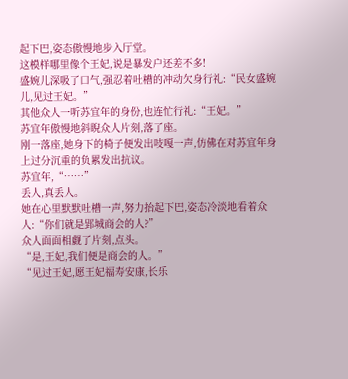起下巴,姿态傲慢地步入厅堂。
这模样哪里像个王妃,说是暴发户还差不多!
盛婉儿深吸了口气,强忍着吐槽的冲动欠身行礼:“民女盛婉儿,见过王妃。”
其他众人一听苏宜年的身份,也连忙行礼:“王妃。”
苏宜年傲慢地斜睨众人片刻,落了座。
刚一落座,她身下的椅子便发出吱嘎一声,仿佛在对苏宜年身上过分沉重的负累发出抗议。
苏宜年,“……”
丢人,真丢人。
她在心里默默吐槽一声,努力抬起下巴,姿态冷淡地看着众人:“你们就是郢城商会的人?”
众人面面相觑了片刻,点头。
“是,王妃,我们便是商会的人。”
“见过王妃,愿王妃福寿安康,长乐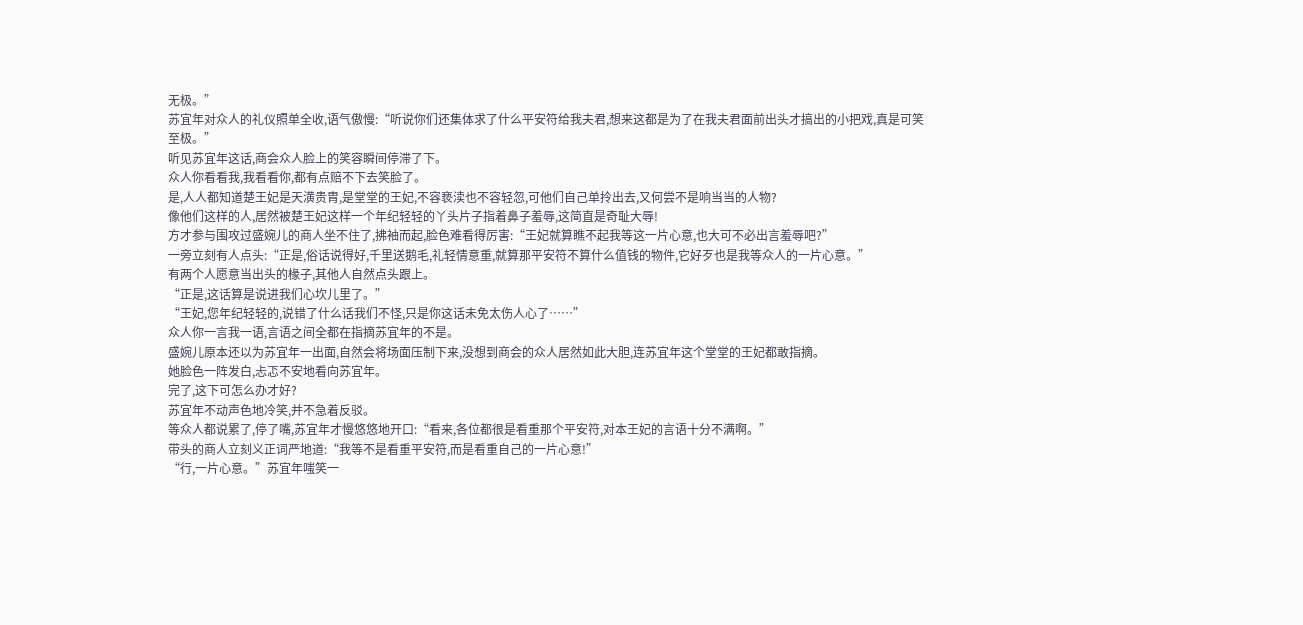无极。”
苏宜年对众人的礼仪照单全收,语气傲慢:“听说你们还集体求了什么平安符给我夫君,想来这都是为了在我夫君面前出头才搞出的小把戏,真是可笑至极。”
听见苏宜年这话,商会众人脸上的笑容瞬间停滞了下。
众人你看看我,我看看你,都有点赔不下去笑脸了。
是,人人都知道楚王妃是天潢贵胄,是堂堂的王妃,不容亵渎也不容轻忽,可他们自己单拎出去,又何尝不是响当当的人物?
像他们这样的人,居然被楚王妃这样一个年纪轻轻的丫头片子指着鼻子羞辱,这简直是奇耻大辱!
方才参与围攻过盛婉儿的商人坐不住了,拂袖而起,脸色难看得厉害:“王妃就算瞧不起我等这一片心意,也大可不必出言羞辱吧?”
一旁立刻有人点头:“正是,俗话说得好,千里送鹅毛,礼轻情意重,就算那平安符不算什么值钱的物件,它好歹也是我等众人的一片心意。”
有两个人愿意当出头的椽子,其他人自然点头跟上。
“正是,这话算是说进我们心坎儿里了。”
“王妃,您年纪轻轻的,说错了什么话我们不怪,只是你这话未免太伤人心了……”
众人你一言我一语,言语之间全都在指摘苏宜年的不是。
盛婉儿原本还以为苏宜年一出面,自然会将场面压制下来,没想到商会的众人居然如此大胆,连苏宜年这个堂堂的王妃都敢指摘。
她脸色一阵发白,忐忑不安地看向苏宜年。
完了,这下可怎么办才好?
苏宜年不动声色地冷笑,并不急着反驳。
等众人都说累了,停了嘴,苏宜年才慢悠悠地开口:“看来,各位都很是看重那个平安符,对本王妃的言语十分不满啊。”
带头的商人立刻义正词严地道:“我等不是看重平安符,而是看重自己的一片心意!”
“行,一片心意。”苏宜年嗤笑一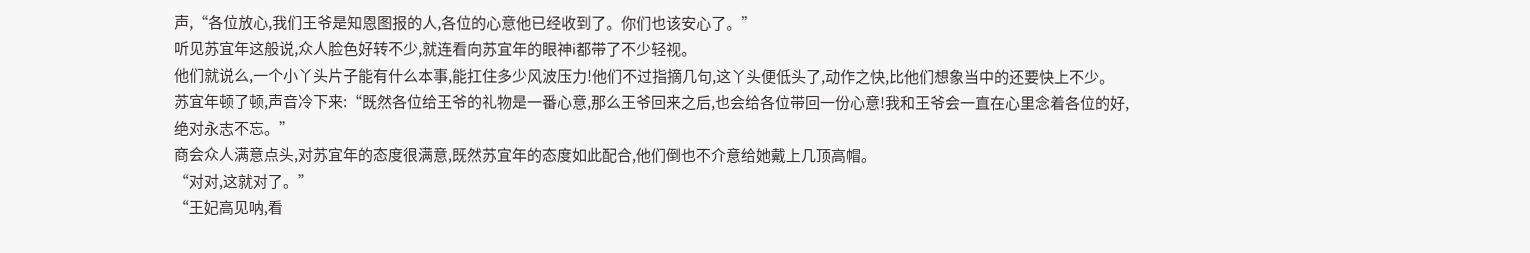声,“各位放心,我们王爷是知恩图报的人,各位的心意他已经收到了。你们也该安心了。”
听见苏宜年这般说,众人脸色好转不少,就连看向苏宜年的眼神i都带了不少轻视。
他们就说么,一个小丫头片子能有什么本事,能扛住多少风波压力!他们不过指摘几句,这丫头便低头了,动作之快,比他们想象当中的还要快上不少。
苏宜年顿了顿,声音冷下来:“既然各位给王爷的礼物是一番心意,那么王爷回来之后,也会给各位带回一份心意!我和王爷会一直在心里念着各位的好,绝对永志不忘。”
商会众人满意点头,对苏宜年的态度很满意,既然苏宜年的态度如此配合,他们倒也不介意给她戴上几顶高帽。
“对对,这就对了。”
“王妃高见呐,看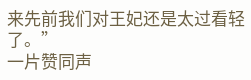来先前我们对王妃还是太过看轻了。”
一片赞同声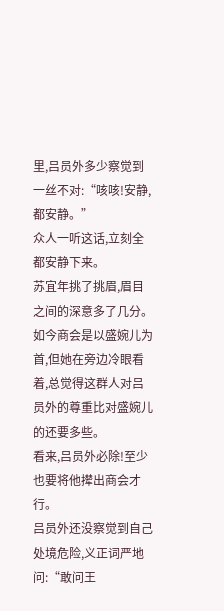里,吕员外多少察觉到一丝不对:“咳咳!安静,都安静。”
众人一听这话,立刻全都安静下来。
苏宜年挑了挑眉,眉目之间的深意多了几分。
如今商会是以盛婉儿为首,但她在旁边冷眼看着,总觉得这群人对吕员外的尊重比对盛婉儿的还要多些。
看来,吕员外必除!至少也要将他撵出商会才行。
吕员外还没察觉到自己处境危险,义正词严地问:“敢问王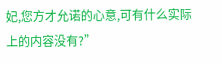妃,您方才允诺的心意,可有什么实际上的内容没有?”